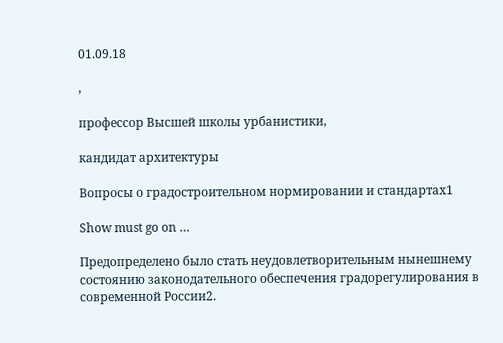01.09.18

,

профессор Высшей школы урбанистики,

кандидат архитектуры

Вопросы о градостроительном нормировании и стандартах1

Show must go on …

Предопределено было стать неудовлетворительным нынешнему состоянию законодательного обеспечения градорегулирования в современной России2.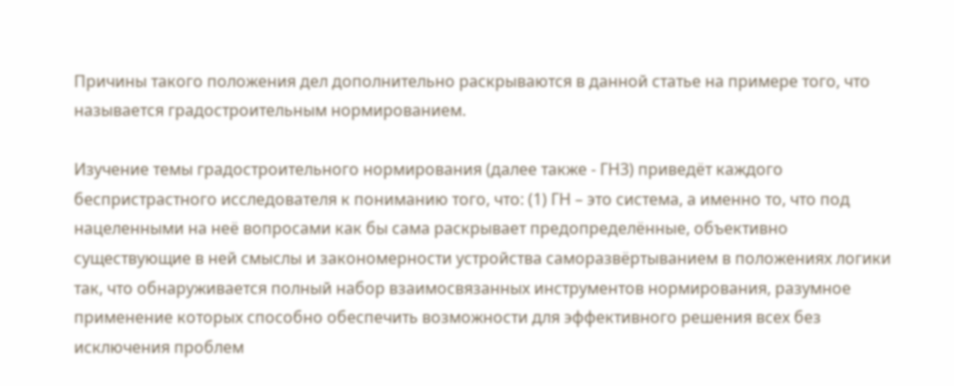Причины такого положения дел дополнительно раскрываются в данной статье на примере того, что называется градостроительным нормированием.

Изучение темы градостроительного нормирования (далее также - ГН3) приведёт каждого беспристрастного исследователя к пониманию того, что: (1) ГН – это система, а именно то, что под нацеленными на неё вопросами как бы сама раскрывает предопределённые, объективно существующие в ней смыслы и закономерности устройства саморазвёртыванием в положениях логики так, что обнаруживается полный набор взаимосвязанных инструментов нормирования, разумное применение которых способно обеспечить возможности для эффективного решения всех без исключения проблем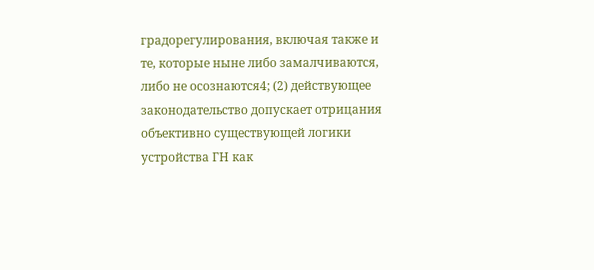градорегулирования, включая также и те, которые ныне либо замалчиваются, либо не осознаются4; (2) действующее законодательство допускает отрицания объективно существующей логики устройства ГН как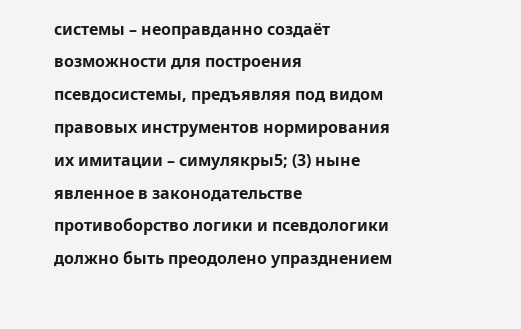системы – неоправданно создаёт возможности для построения псевдосистемы, предъявляя под видом правовых инструментов нормирования их имитации – симулякры5; (3) ныне явленное в законодательстве противоборство логики и псевдологики должно быть преодолено упразднением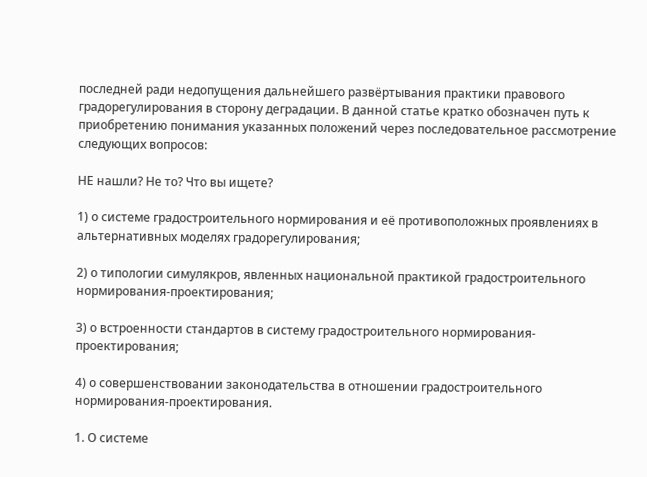последней ради недопущения дальнейшего развёртывания практики правового градорегулирования в сторону деградации. В данной статье кратко обозначен путь к приобретению понимания указанных положений через последовательное рассмотрение следующих вопросов:

НЕ нашли? Не то? Что вы ищете?

1) о системе градостроительного нормирования и её противоположных проявлениях в альтернативных моделях градорегулирования;

2) о типологии симулякров, явленных национальной практикой градостроительного нормирования-проектирования;

3) о встроенности стандартов в систему градостроительного нормирования-проектирования;

4) о совершенствовании законодательства в отношении градостроительного нормирования-проектирования.

1. О системе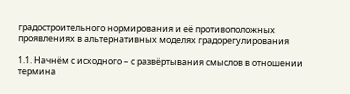градостроительного нормирования и её противоположных проявлениях в альтернативных моделях градорегулирования

1.1. Начнём с исходного – с развёртывания смыслов в отношении термина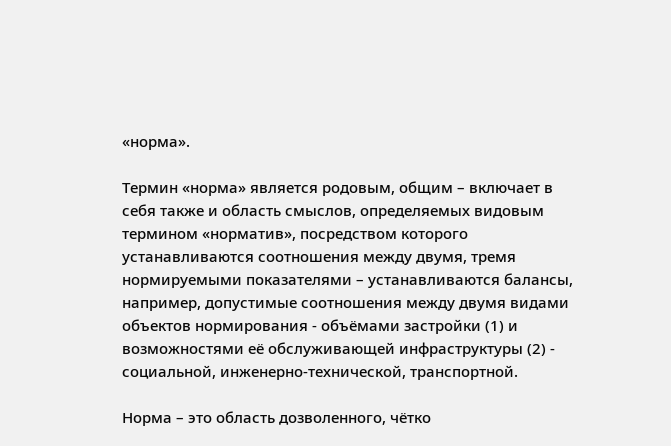«норма».

Термин «норма» является родовым, общим – включает в себя также и область смыслов, определяемых видовым термином «норматив», посредством которого устанавливаются соотношения между двумя, тремя нормируемыми показателями – устанавливаются балансы, например, допустимые соотношения между двумя видами объектов нормирования - объёмами застройки (1) и возможностями её обслуживающей инфраструктуры (2) - социальной, инженерно-технической, транспортной.

Норма – это область дозволенного, чётко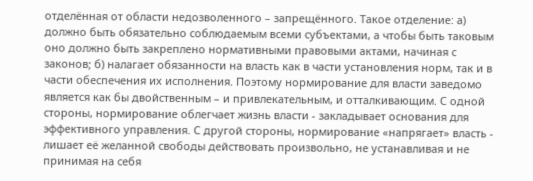отделённая от области недозволенного – запрещённого. Такое отделение: а) должно быть обязательно соблюдаемым всеми субъектами, а чтобы быть таковым оно должно быть закреплено нормативными правовыми актами, начиная с законов; б) налагает обязанности на власть как в части установления норм, так и в части обеспечения их исполнения. Поэтому нормирование для власти заведомо является как бы двойственным – и привлекательным, и отталкивающим. С одной стороны, нормирование облегчает жизнь власти - закладывает основания для эффективного управления. С другой стороны, нормирование «напрягает» власть - лишает её желанной свободы действовать произвольно, не устанавливая и не принимая на себя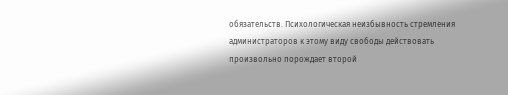обязательств. Психологическая неизбывность стремления администраторов к этому виду свободы действовать произвольно порождает второй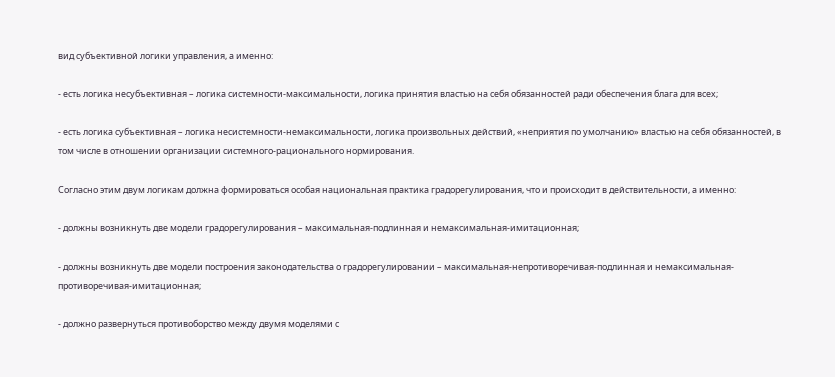вид субъективной логики управления, а именно:

- есть логика несубъективная – логика системности-максимальности, логика принятия властью на себя обязанностей ради обеспечения блага для всех;

- есть логика субъективная – логика несистемности-немаксимальности, логика произвольных действий, «неприятия по умолчанию» властью на себя обязанностей, в том числе в отношении организации системного-рационального нормирования.

Согласно этим двум логикам должна формироваться особая национальная практика градорегулирования, что и происходит в действительности, а именно:

- должны возникнуть две модели градорегулирования – максимальная-подлинная и немаксимальная-имитационная;

- должны возникнуть две модели построения законодательства о градорегулировании – максимальная-непротиворечивая-подлинная и немаксимальная-противоречивая-имитационная;

- должно развернуться противоборство между двумя моделями с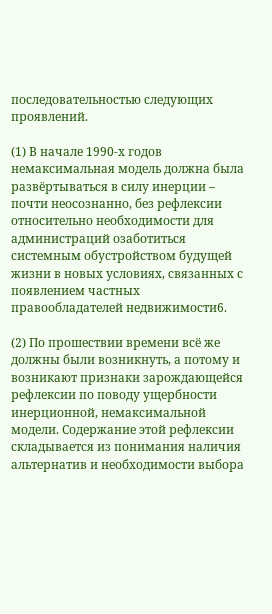последовательностью следующих проявлений.

(1) В начале 1990-х годов немаксимальная модель должна была развёртываться в силу инерции – почти неосознанно, без рефлексии относительно необходимости для администраций озаботиться системным обустройством будущей жизни в новых условиях, связанных с появлением частных правообладателей недвижимости6.

(2) По прошествии времени всё же должны были возникнуть, а потому и возникают признаки зарождающейся рефлексии по поводу ущербности инерционной, немаксимальной модели. Содержание этой рефлексии складывается из понимания наличия альтернатив и необходимости выбора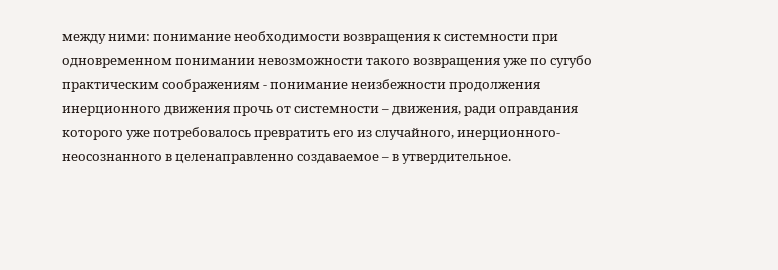между ними: понимание необходимости возвращения к системности при одновременном понимании невозможности такого возвращения уже по сугубо практическим соображениям - понимание неизбежности продолжения инерционного движения прочь от системности – движения, ради оправдания которого уже потребовалось превратить его из случайного, инерционного-неосознанного в целенаправленно создаваемое – в утвердительное.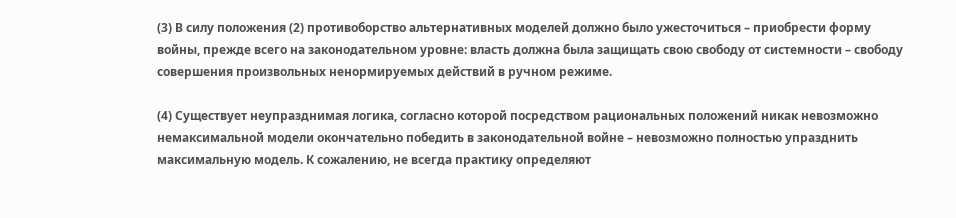(3) В силу положения (2) противоборство альтернативных моделей должно было ужесточиться – приобрести форму войны, прежде всего на законодательном уровне: власть должна была защищать свою свободу от системности – свободу совершения произвольных ненормируемых действий в ручном режиме.

(4) Существует неупразднимая логика, согласно которой посредством рациональных положений никак невозможно немаксимальной модели окончательно победить в законодательной войне – невозможно полностью упразднить максимальную модель. К сожалению, не всегда практику определяют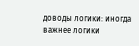доводы логики: иногда важнее логики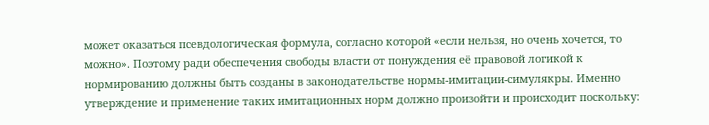может оказаться псевдологическая формула, согласно которой «если нельзя, но очень хочется, то можно». Поэтому ради обеспечения свободы власти от понуждения её правовой логикой к нормированию должны быть созданы в законодательстве нормы-имитации-симулякры. Именно утверждение и применение таких имитационных норм должно произойти и происходит поскольку: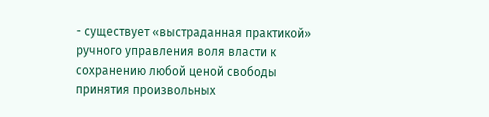- существует «выстраданная практикой» ручного управления воля власти к сохранению любой ценой свободы принятия произвольных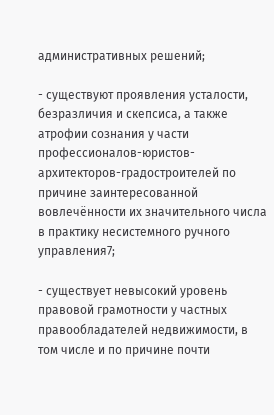административных решений;

- существуют проявления усталости, безразличия и скепсиса, а также атрофии сознания у части профессионалов-юристов-архитекторов-градостроителей по причине заинтересованной вовлечённости их значительного числа в практику несистемного ручного управления7;

- существует невысокий уровень правовой грамотности у частных правообладателей недвижимости, в том числе и по причине почти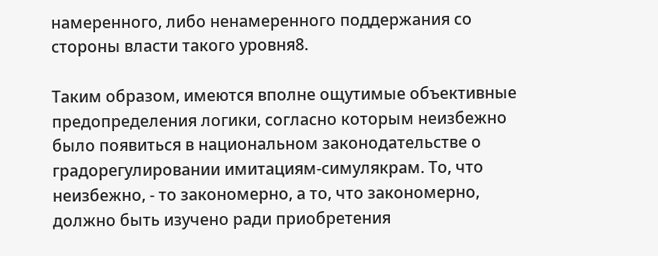намеренного, либо ненамеренного поддержания со стороны власти такого уровня8.

Таким образом, имеются вполне ощутимые объективные предопределения логики, согласно которым неизбежно было появиться в национальном законодательстве о градорегулировании имитациям-симулякрам. То, что неизбежно, - то закономерно, а то, что закономерно, должно быть изучено ради приобретения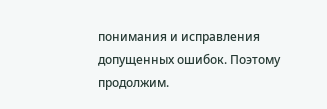понимания и исправления допущенных ошибок. Поэтому продолжим.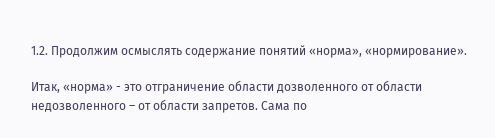1.2. Продолжим осмыслять содержание понятий «норма», «нормирование».

Итак, «норма» - это отграничение области дозволенного от области недозволенного – от области запретов. Сама по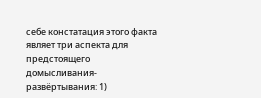себе констатация этого факта являет три аспекта для предстоящего домысливания-развёртывания: 1)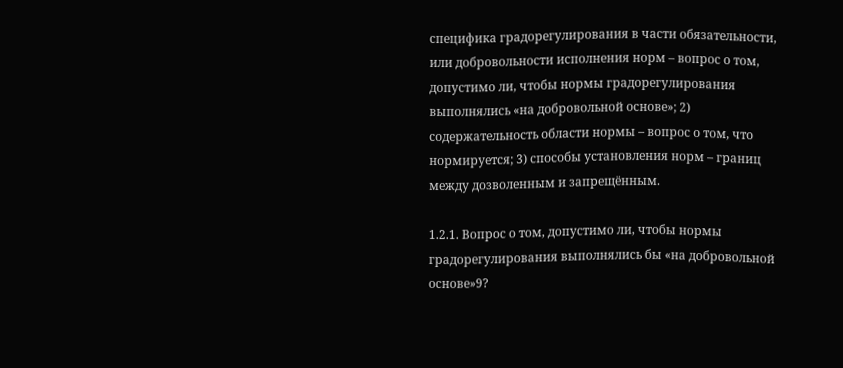специфика градорегулирования в части обязательности, или добровольности исполнения норм – вопрос о том, допустимо ли, чтобы нормы градорегулирования выполнялись «на добровольной основе»; 2) содержательность области нормы – вопрос о том, что нормируется; 3) способы установления норм – границ между дозволенным и запрещённым.

1.2.1. Вопрос о том, допустимо ли, чтобы нормы градорегулирования выполнялись бы «на добровольной основе»9?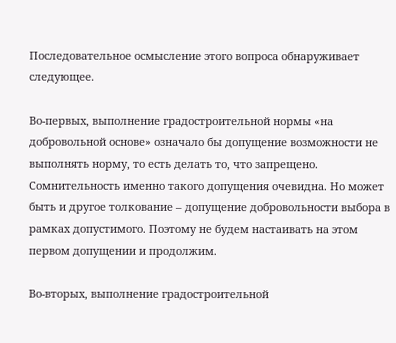Последовательное осмысление этого вопроса обнаруживает следующее.

Во-первых, выполнение градостроительной нормы «на добровольной основе» означало бы допущение возможности не выполнять норму, то есть делать то, что запрещено. Сомнительность именно такого допущения очевидна. Но может быть и другое толкование – допущение добровольности выбора в рамках допустимого. Поэтому не будем настаивать на этом первом допущении и продолжим.

Во-вторых, выполнение градостроительной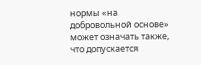нормы «на добровольной основе» может означать также, что допускается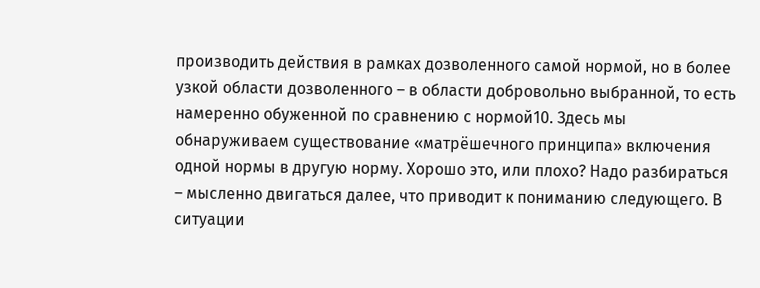производить действия в рамках дозволенного самой нормой, но в более узкой области дозволенного – в области добровольно выбранной, то есть намеренно обуженной по сравнению с нормой10. Здесь мы обнаруживаем существование «матрёшечного принципа» включения одной нормы в другую норму. Хорошо это, или плохо? Надо разбираться – мысленно двигаться далее, что приводит к пониманию следующего. В ситуации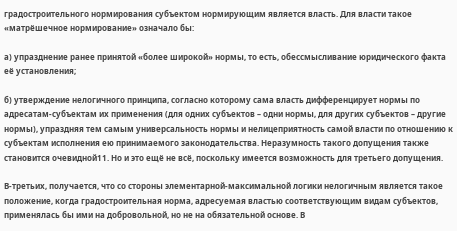градостроительного нормирования субъектом нормирующим является власть. Для власти такое «матрёшечное нормирование» означало бы:

а) упразднение ранее принятой «более широкой» нормы, то есть, обессмысливание юридического факта её установления;

б) утверждение нелогичного принципа, согласно которому сама власть дифференцирует нормы по адресатам-субъектам их применения (для одних субъектов – одни нормы, для других субъектов – другие нормы), упраздняя тем самым универсальность нормы и нелицеприятность самой власти по отношению к субъектам исполнения ею принимаемого законодательства. Неразумность такого допущения также становится очевидной11. Но и это ещё не всё, поскольку имеется возможность для третьего допущения.

В-третьих, получается, что со стороны элементарной-максимальной логики нелогичным является такое положение, когда градостроительная норма, адресуемая властью соответствующим видам субъектов, применялась бы ими на добровольной, но не на обязательной основе. В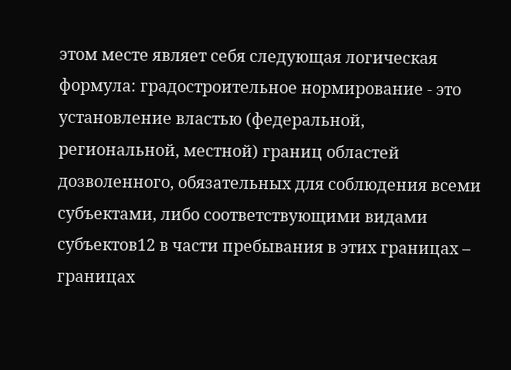этом месте являет себя следующая логическая формула: градостроительное нормирование - это установление властью (федеральной, региональной, местной) границ областей дозволенного, обязательных для соблюдения всеми субъектами, либо соответствующими видами субъектов12 в части пребывания в этих границах – границах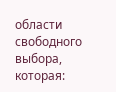области свободного выбора, которая: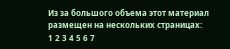Из за большого объема этот материал размещен на нескольких страницах:
1 2 3 4 5 6 7